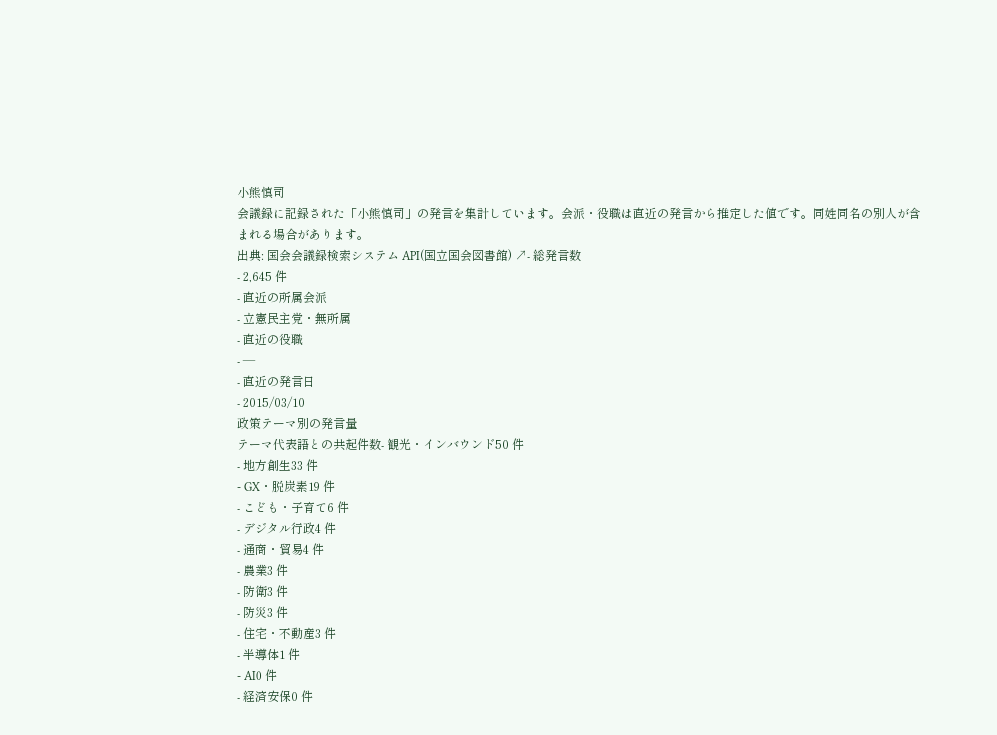小熊慎司
会議録に記録された「小熊慎司」の発言を集計しています。会派・役職は直近の発言から推定した値です。同姓同名の別人が含まれる場合があります。
出典: 国会会議録検索システム API(国立国会図書館) ↗- 総発言数
- 2,645 件
- 直近の所属会派
- 立憲民主党・無所属
- 直近の役職
- —
- 直近の発言日
- 2015/03/10
政策テーマ別の発言量
テーマ代表語との共起件数- 観光・インバウンド50 件
- 地方創生33 件
- GX・脱炭素19 件
- こども・子育て6 件
- デジタル行政4 件
- 通商・貿易4 件
- 農業3 件
- 防衛3 件
- 防災3 件
- 住宅・不動産3 件
- 半導体1 件
- AI0 件
- 経済安保0 件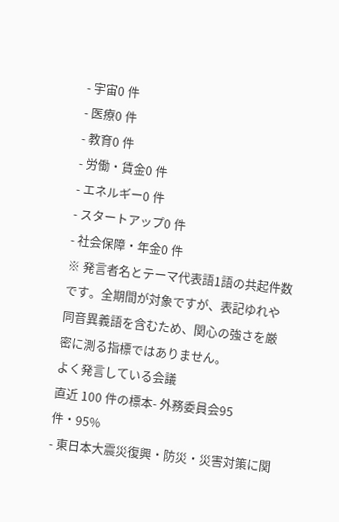- 宇宙0 件
- 医療0 件
- 教育0 件
- 労働・賃金0 件
- エネルギー0 件
- スタートアップ0 件
- 社会保障・年金0 件
※ 発言者名とテーマ代表語1語の共起件数です。全期間が対象ですが、表記ゆれや 同音異義語を含むため、関心の強さを厳密に測る指標ではありません。
よく発言している会議
直近 100 件の標本- 外務委員会95 件・95%
- 東日本大震災復興・防災・災害対策に関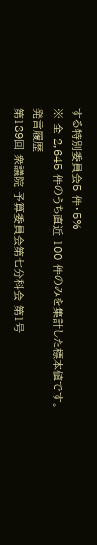する特別委員会5 件・5%
※ 全 2,645 件のうち直近 100 件のみを集計した標本値です。
発言履歴
第189回 衆議院 予算委員会第七分科会 第1号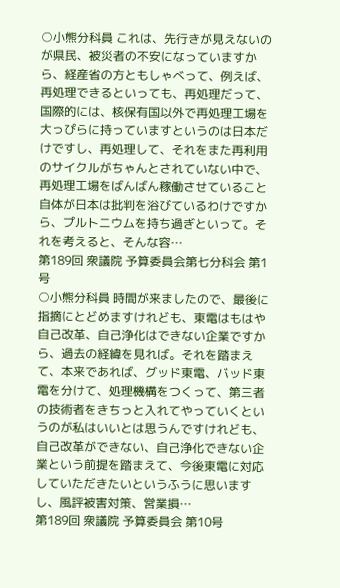○小熊分科員 これは、先行きが見えないのが県民、被災者の不安になっていますから、経産省の方ともしゃべって、例えば、再処理できるといっても、再処理だって、国際的には、核保有国以外で再処理工場を大っぴらに持っていますというのは日本だけですし、再処理して、それをまた再利用のサイクルがちゃんとされていない中で、再処理工場をばんばん稼働させていること自体が日本は批判を浴びているわけですから、プルトニウムを持ち過ぎといって。それを考えると、そんな容…
第189回 衆議院 予算委員会第七分科会 第1号
○小熊分科員 時間が来ましたので、最後に指摘にとどめますけれども、東電はもはや自己改革、自己浄化はできない企業ですから、過去の経緯を見れば。それを踏まえて、本来であれば、グッド東電、バッド東電を分けて、処理機構をつくって、第三者の技術者をきちっと入れてやっていくというのが私はいいとは思うんですけれども、自己改革ができない、自己浄化できない企業という前提を踏まえて、今後東電に対応していただきたいというふうに思いますし、風評被害対策、営業損…
第189回 衆議院 予算委員会 第10号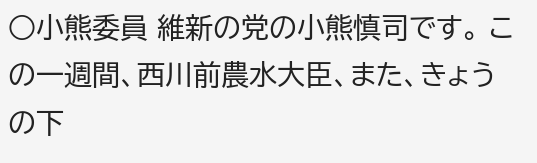○小熊委員 維新の党の小熊慎司です。 この一週間、西川前農水大臣、また、きょうの下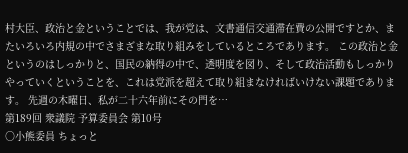村大臣、政治と金ということでは、我が党は、文書通信交通滞在費の公開ですとか、またいろいろ内規の中でさまざまな取り組みをしているところであります。 この政治と金というのはしっかりと、国民の納得の中で、透明度を図り、そして政治活動もしっかりやっていくということを、これは党派を超えて取り組まなければいけない課題であります。 先週の木曜日、私が二十六年前にその門を…
第189回 衆議院 予算委員会 第10号
○小熊委員 ちょっと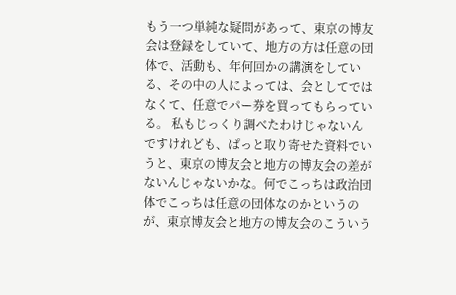もう一つ単純な疑問があって、東京の博友会は登録をしていて、地方の方は任意の団体で、活動も、年何回かの講演をしている、その中の人によっては、会としてではなくて、任意でパー券を買ってもらっている。 私もじっくり調べたわけじゃないんですけれども、ぱっと取り寄せた資料でいうと、東京の博友会と地方の博友会の差がないんじゃないかな。何でこっちは政治団体でこっちは任意の団体なのかというのが、東京博友会と地方の博友会のこういう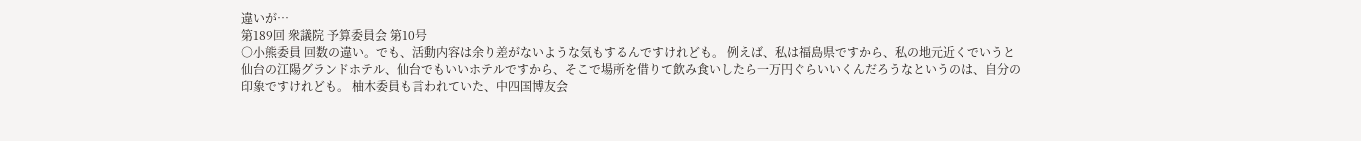違いが…
第189回 衆議院 予算委員会 第10号
○小熊委員 回数の違い。でも、活動内容は余り差がないような気もするんですけれども。 例えば、私は福島県ですから、私の地元近くでいうと仙台の江陽グランドホテル、仙台でもいいホテルですから、そこで場所を借りて飲み食いしたら一万円ぐらいいくんだろうなというのは、自分の印象ですけれども。 柚木委員も言われていた、中四国博友会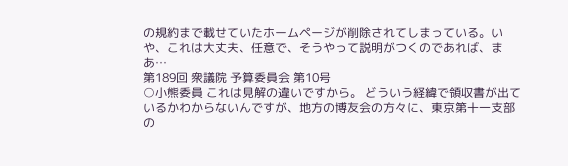の規約まで載せていたホームページが削除されてしまっている。いや、これは大丈夫、任意で、そうやって説明がつくのであれば、まあ…
第189回 衆議院 予算委員会 第10号
○小熊委員 これは見解の違いですから。 どういう経緯で領収書が出ているかわからないんですが、地方の博友会の方々に、東京第十一支部の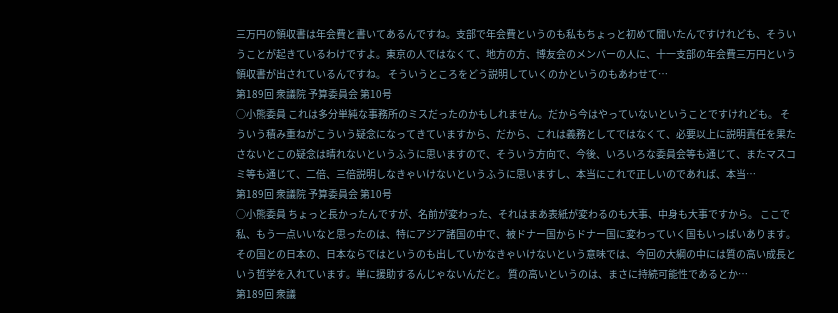三万円の領収書は年会費と書いてあるんですね。支部で年会費というのも私もちょっと初めて聞いたんですけれども、そういうことが起きているわけですよ。東京の人ではなくて、地方の方、博友会のメンバーの人に、十一支部の年会費三万円という領収書が出されているんですね。 そういうところをどう説明していくのかというのもあわせて…
第189回 衆議院 予算委員会 第10号
○小熊委員 これは多分単純な事務所のミスだったのかもしれません。だから今はやっていないということですけれども。 そういう積み重ねがこういう疑念になってきていますから、だから、これは義務としてではなくて、必要以上に説明責任を果たさないとこの疑念は晴れないというふうに思いますので、そういう方向で、今後、いろいろな委員会等も通じて、またマスコミ等も通じて、二倍、三倍説明しなきゃいけないというふうに思いますし、本当にこれで正しいのであれば、本当…
第189回 衆議院 予算委員会 第10号
○小熊委員 ちょっと長かったんですが、名前が変わった、それはまあ表紙が変わるのも大事、中身も大事ですから。 ここで私、もう一点いいなと思ったのは、特にアジア諸国の中で、被ドナー国からドナー国に変わっていく国もいっぱいあります。その国との日本の、日本ならではというのも出していかなきゃいけないという意味では、今回の大綱の中には質の高い成長という哲学を入れています。単に援助するんじゃないんだと。 質の高いというのは、まさに持続可能性であるとか…
第189回 衆議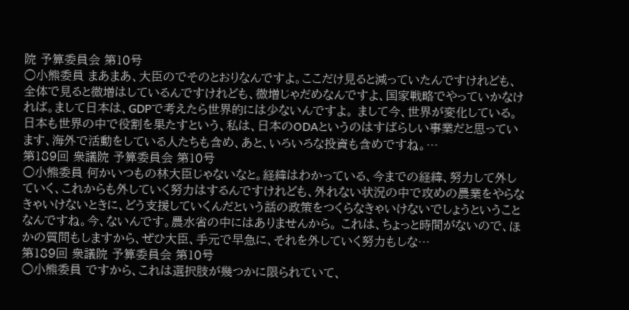院 予算委員会 第10号
○小熊委員 まあまあ、大臣のでそのとおりなんですよ。ここだけ見ると減っていたんですけれども、全体で見ると微増はしているんですけれども、微増じゃだめなんですよ、国家戦略でやっていかなければ。まして日本は、GDPで考えたら世界的には少ないんですよ。 まして今、世界が変化している。日本も世界の中で役割を果たすという、私は、日本のODAというのはすばらしい事業だと思っています、海外で活動をしている人たちも含め、あと、いろいろな投資も含めですね。…
第189回 衆議院 予算委員会 第10号
○小熊委員 何かいつもの林大臣じゃないなと。経緯はわかっている、今までの経緯、努力して外していく、これからも外していく努力はするんですけれども、外れない状況の中で攻めの農業をやらなきゃいけないときに、どう支援していくんだという話の政策をつくらなきゃいけないでしょうということなんですね。今、ないんです。農水省の中にはありませんから。 これは、ちょっと時間がないので、ほかの質問もしますから、ぜひ大臣、手元で早急に、それを外していく努力もしな…
第189回 衆議院 予算委員会 第10号
○小熊委員 ですから、これは選択肢が幾つかに限られていて、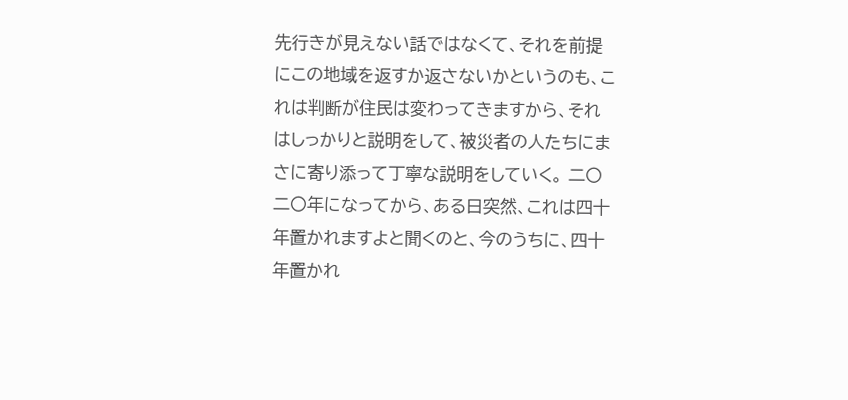先行きが見えない話ではなくて、それを前提にこの地域を返すか返さないかというのも、これは判断が住民は変わってきますから、それはしっかりと説明をして、被災者の人たちにまさに寄り添って丁寧な説明をしていく。 二〇二〇年になってから、ある日突然、これは四十年置かれますよと聞くのと、今のうちに、四十年置かれ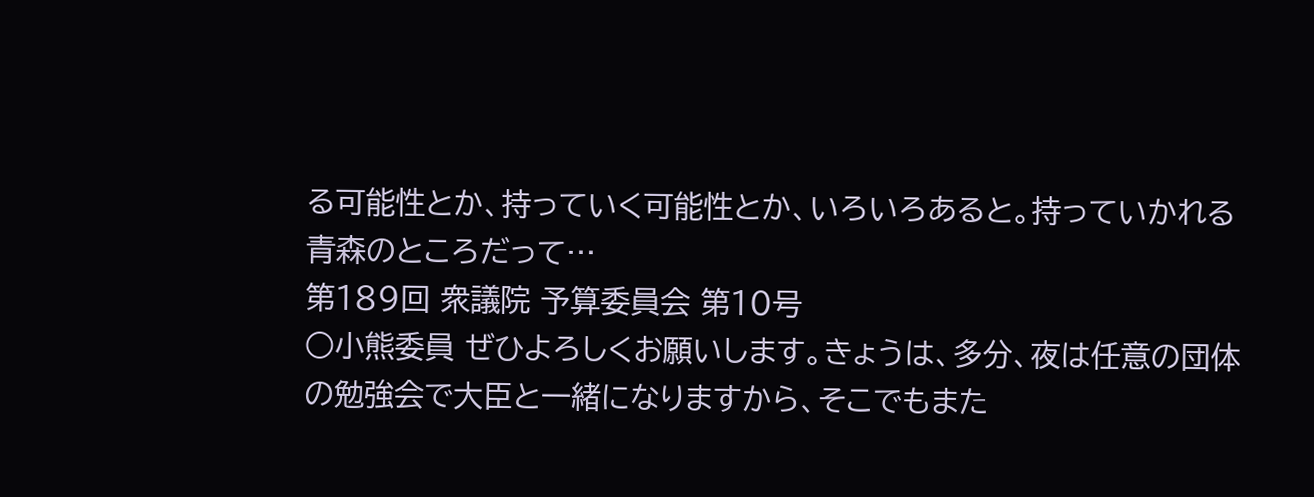る可能性とか、持っていく可能性とか、いろいろあると。持っていかれる青森のところだって…
第189回 衆議院 予算委員会 第10号
○小熊委員 ぜひよろしくお願いします。きょうは、多分、夜は任意の団体の勉強会で大臣と一緒になりますから、そこでもまた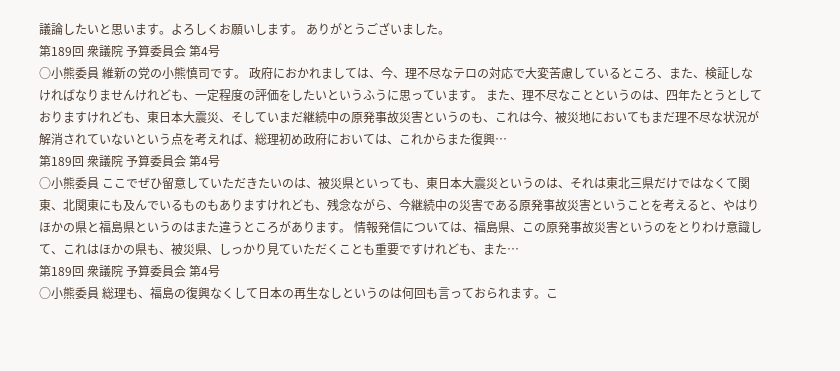議論したいと思います。よろしくお願いします。 ありがとうございました。
第189回 衆議院 予算委員会 第4号
○小熊委員 維新の党の小熊慎司です。 政府におかれましては、今、理不尽なテロの対応で大変苦慮しているところ、また、検証しなければなりませんけれども、一定程度の評価をしたいというふうに思っています。 また、理不尽なことというのは、四年たとうとしておりますけれども、東日本大震災、そしていまだ継続中の原発事故災害というのも、これは今、被災地においてもまだ理不尽な状況が解消されていないという点を考えれば、総理初め政府においては、これからまた復興…
第189回 衆議院 予算委員会 第4号
○小熊委員 ここでぜひ留意していただきたいのは、被災県といっても、東日本大震災というのは、それは東北三県だけではなくて関東、北関東にも及んでいるものもありますけれども、残念ながら、今継続中の災害である原発事故災害ということを考えると、やはりほかの県と福島県というのはまた違うところがあります。 情報発信については、福島県、この原発事故災害というのをとりわけ意識して、これはほかの県も、被災県、しっかり見ていただくことも重要ですけれども、また…
第189回 衆議院 予算委員会 第4号
○小熊委員 総理も、福島の復興なくして日本の再生なしというのは何回も言っておられます。こ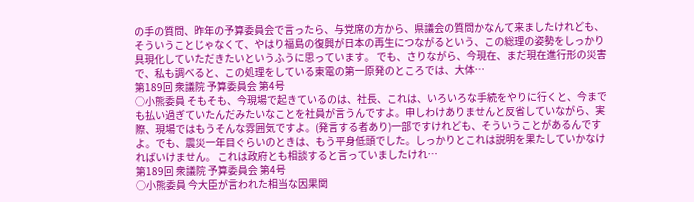の手の質問、昨年の予算委員会で言ったら、与党席の方から、県議会の質問かなんて来ましたけれども、そういうことじゃなくて、やはり福島の復興が日本の再生につながるという、この総理の姿勢をしっかり具現化していただきたいというふうに思っています。 でも、さりながら、今現在、まだ現在進行形の災害で、私も調べると、この処理をしている東電の第一原発のところでは、大体…
第189回 衆議院 予算委員会 第4号
○小熊委員 そもそも、今現場で起きているのは、社長、これは、いろいろな手続をやりに行くと、今までも払い過ぎていたんだみたいなことを社員が言うんですよ。申しわけありませんと反省していながら、実際、現場ではもうそんな雰囲気ですよ。(発言する者あり)一部ですけれども、そういうことがあるんですよ。でも、震災一年目ぐらいのときは、もう平身低頭でした。しっかりとこれは説明を果たしていかなければいけません。 これは政府とも相談すると言っていましたけれ…
第189回 衆議院 予算委員会 第4号
○小熊委員 今大臣が言われた相当な因果関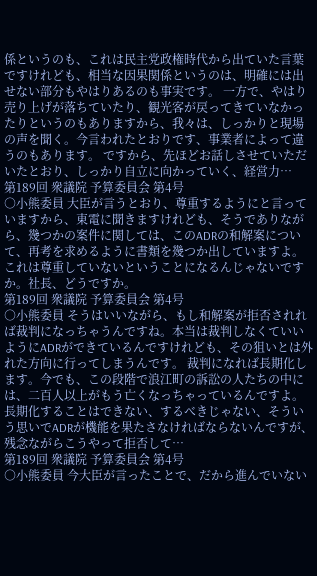係というのも、これは民主党政権時代から出ていた言葉ですけれども、相当な因果関係というのは、明確には出せない部分もやはりあるのも事実です。 一方で、やはり売り上げが落ちていたり、観光客が戻ってきていなかったりというのもありますから、我々は、しっかりと現場の声を聞く。今言われたとおりです、事業者によって違うのもあります。 ですから、先ほどお話しさせていただいたとおり、しっかり自立に向かっていく、経営力…
第189回 衆議院 予算委員会 第4号
○小熊委員 大臣が言うとおり、尊重するようにと言っていますから、東電に聞きますけれども、そうでありながら、幾つかの案件に関しては、このADRの和解案について、再考を求めるように書類を幾つか出していますよ。これは尊重していないということになるんじゃないですか。社長、どうですか。
第189回 衆議院 予算委員会 第4号
○小熊委員 そうはいいながら、もし和解案が拒否されれば裁判になっちゃうんですね。本当は裁判しなくていいようにADRができているんですけれども、その狙いとは外れた方向に行ってしまうんです。 裁判になれば長期化します。今でも、この段階で浪江町の訴訟の人たちの中には、二百人以上がもう亡くなっちゃっているんですよ。長期化することはできない、するべきじゃない、そういう思いでADRが機能を果たさなければならないんですが、残念ながらこうやって拒否して…
第189回 衆議院 予算委員会 第4号
○小熊委員 今大臣が言ったことで、だから進んでいない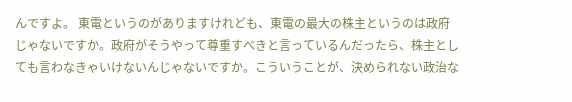んですよ。 東電というのがありますけれども、東電の最大の株主というのは政府じゃないですか。政府がそうやって尊重すべきと言っているんだったら、株主としても言わなきゃいけないんじゃないですか。こういうことが、決められない政治な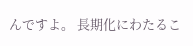んですよ。 長期化にわたるこ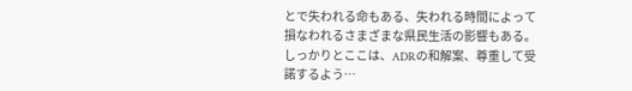とで失われる命もある、失われる時間によって損なわれるさまざまな県民生活の影響もある。しっかりとここは、ADRの和解案、尊重して受諾するよう…